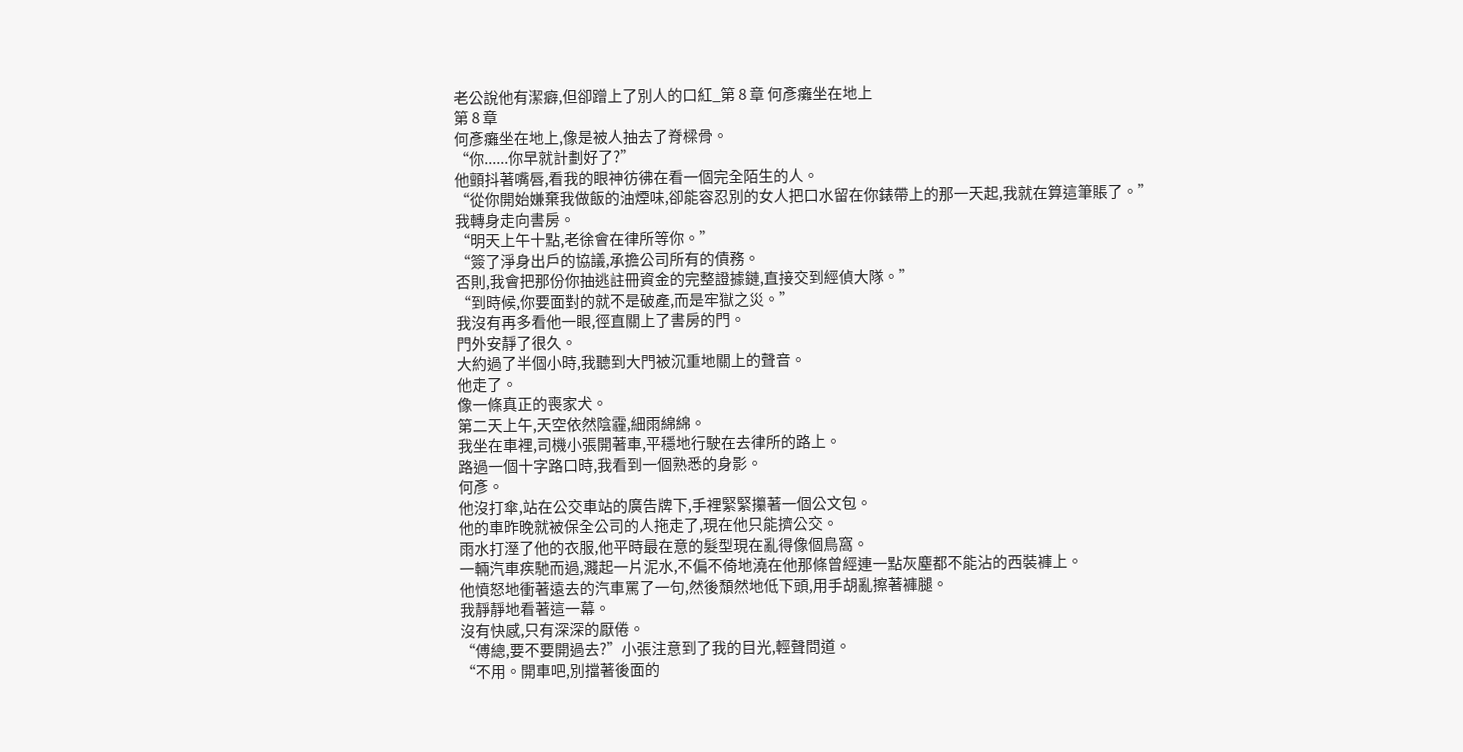老公說他有潔癖,但卻蹭上了別人的口紅_第 8 章 何彥癱坐在地上
第 8 章
何彥癱坐在地上,像是被人抽去了脊樑骨。
“你......你早就計劃好了?”
他顫抖著嘴唇,看我的眼神彷彿在看一個完全陌生的人。
“從你開始嫌棄我做飯的油煙味,卻能容忍別的女人把口水留在你錶帶上的那一天起,我就在算這筆賬了。”
我轉身走向書房。
“明天上午十點,老徐會在律所等你。”
“簽了淨身出戶的協議,承擔公司所有的債務。
否則,我會把那份你抽逃註冊資金的完整證據鏈,直接交到經偵大隊。”
“到時候,你要面對的就不是破產,而是牢獄之災。”
我沒有再多看他一眼,徑直關上了書房的門。
門外安靜了很久。
大約過了半個小時,我聽到大門被沉重地關上的聲音。
他走了。
像一條真正的喪家犬。
第二天上午,天空依然陰霾,細雨綿綿。
我坐在車裡,司機小張開著車,平穩地行駛在去律所的路上。
路過一個十字路口時,我看到一個熟悉的身影。
何彥。
他沒打傘,站在公交車站的廣告牌下,手裡緊緊攥著一個公文包。
他的車昨晚就被保全公司的人拖走了,現在他只能擠公交。
雨水打溼了他的衣服,他平時最在意的髮型現在亂得像個鳥窩。
一輛汽車疾馳而過,濺起一片泥水,不偏不倚地澆在他那條曾經連一點灰塵都不能沾的西裝褲上。
他憤怒地衝著遠去的汽車罵了一句,然後頹然地低下頭,用手胡亂擦著褲腿。
我靜靜地看著這一幕。
沒有快感,只有深深的厭倦。
“傅總,要不要開過去?”小張注意到了我的目光,輕聲問道。
“不用。開車吧,別擋著後面的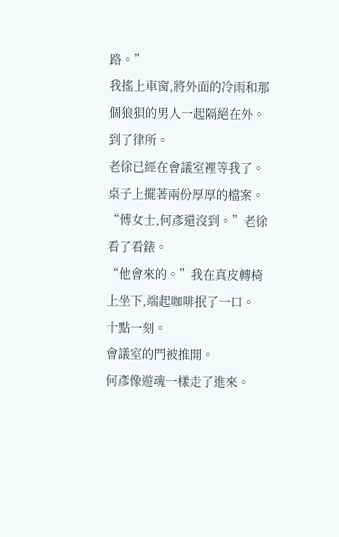路。”
我搖上車窗,將外面的冷雨和那個狼狽的男人一起隔絕在外。
到了律所。
老徐已經在會議室裡等我了。
桌子上擺著兩份厚厚的檔案。
“傅女士,何彥還沒到。”老徐看了看錶。
“他會來的。”我在真皮轉椅上坐下,端起咖啡抿了一口。
十點一刻。
會議室的門被推開。
何彥像遊魂一樣走了進來。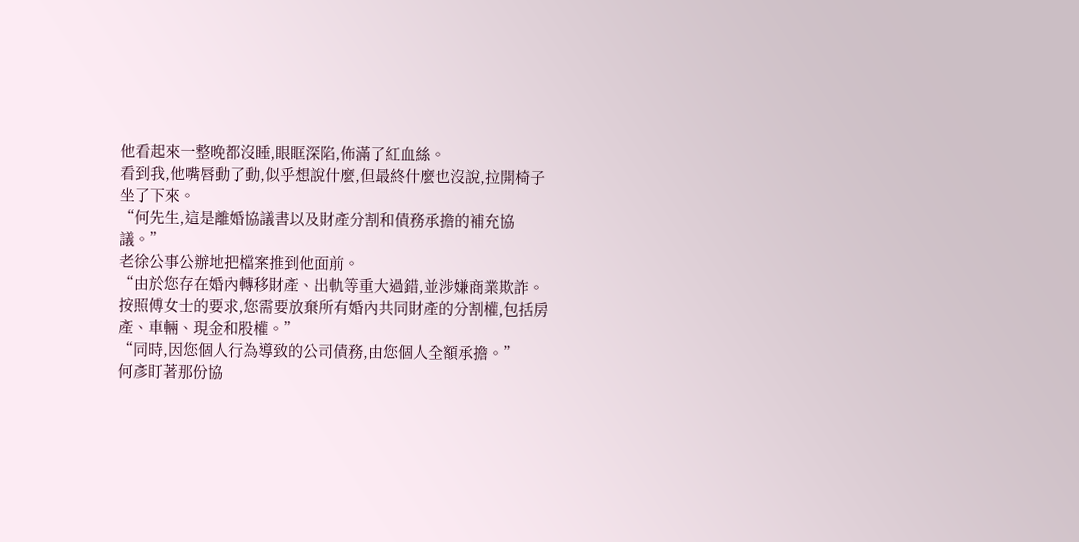他看起來一整晚都沒睡,眼眶深陷,佈滿了紅血絲。
看到我,他嘴唇動了動,似乎想說什麼,但最終什麼也沒說,拉開椅子坐了下來。
“何先生,這是離婚協議書以及財產分割和債務承擔的補充協議。”
老徐公事公辦地把檔案推到他面前。
“由於您存在婚內轉移財產、出軌等重大過錯,並涉嫌商業欺詐。
按照傅女士的要求,您需要放棄所有婚內共同財產的分割權,包括房產、車輛、現金和股權。”
“同時,因您個人行為導致的公司債務,由您個人全額承擔。”
何彥盯著那份協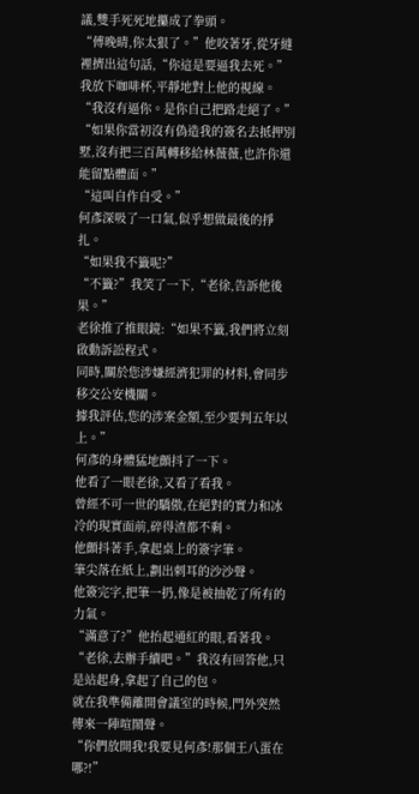議,雙手死死地攥成了拳頭。
“傅晚晴,你太狠了。”他咬著牙,從牙縫裡擠出這句話,“你這是要逼我去死。”
我放下咖啡杯,平靜地對上他的視線。
“我沒有逼你。是你自己把路走絕了。”
“如果你當初沒有偽造我的簽名去抵押別墅,沒有把三百萬轉移給林薇薇,也許你還能留點體面。”
“這叫自作自受。”
何彥深吸了一口氣,似乎想做最後的掙扎。
“如果我不籤呢?”
“不籤?”我笑了一下,“老徐,告訴他後果。”
老徐推了推眼鏡:“如果不籤,我們將立刻啟動訴訟程式。
同時,關於您涉嫌經濟犯罪的材料,會同步移交公安機關。
據我評估,您的涉案金額,至少要判五年以上。”
何彥的身體猛地顫抖了一下。
他看了一眼老徐,又看了看我。
曾經不可一世的驕傲,在絕對的實力和冰冷的現實面前,碎得渣都不剩。
他顫抖著手,拿起桌上的簽字筆。
筆尖落在紙上,劃出刺耳的沙沙聲。
他簽完字,把筆一扔,像是被抽乾了所有的力氣。
“滿意了?”他抬起通紅的眼,看著我。
“老徐,去辦手續吧。”我沒有回答他,只是站起身,拿起了自己的包。
就在我準備離開會議室的時候,門外突然傳來一陣喧鬧聲。
“你們放開我!我要見何彥!那個王八蛋在哪?!”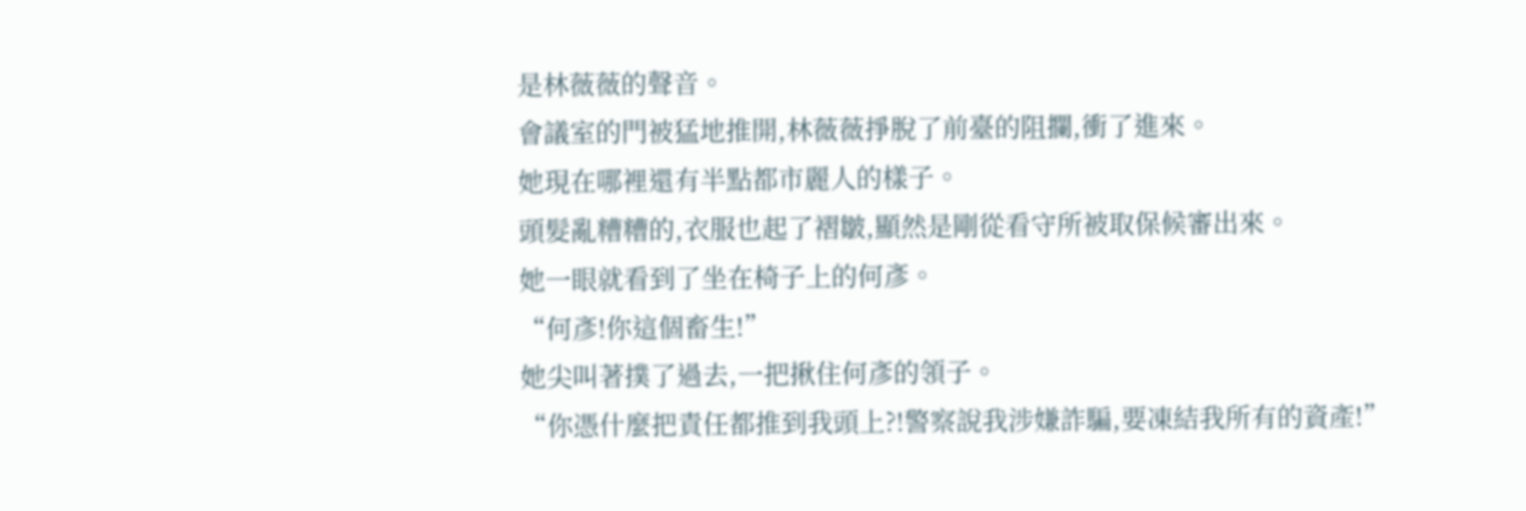是林薇薇的聲音。
會議室的門被猛地推開,林薇薇掙脫了前臺的阻攔,衝了進來。
她現在哪裡還有半點都市麗人的樣子。
頭髮亂糟糟的,衣服也起了褶皺,顯然是剛從看守所被取保候審出來。
她一眼就看到了坐在椅子上的何彥。
“何彥!你這個畜生!”
她尖叫著撲了過去,一把揪住何彥的領子。
“你憑什麼把責任都推到我頭上?!警察說我涉嫌詐騙,要凍結我所有的資產!”